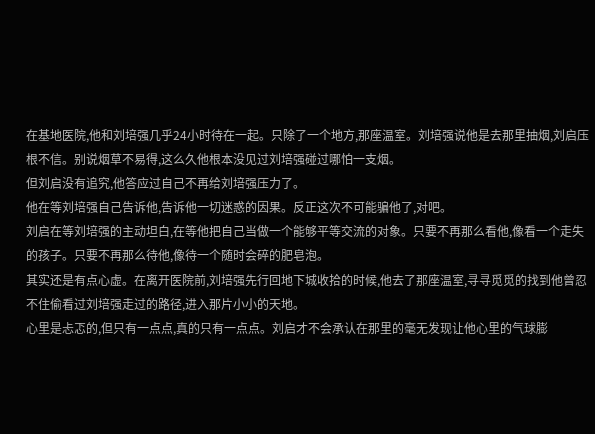在基地医院,他和刘培强几乎24小时待在一起。只除了一个地方,那座温室。刘培强说他是去那里抽烟,刘启压根不信。别说烟草不易得,这么久他根本没见过刘培强碰过哪怕一支烟。
但刘启没有追究,他答应过自己不再给刘培强压力了。
他在等刘培强自己告诉他,告诉他一切迷惑的因果。反正这次不可能骗他了,对吧。
刘启在等刘培强的主动坦白,在等他把自己当做一个能够平等交流的对象。只要不再那么看他,像看一个走失的孩子。只要不再那么待他,像待一个随时会碎的肥皂泡。
其实还是有点心虚。在离开医院前,刘培强先行回地下城收拾的时候,他去了那座温室,寻寻觅觅的找到他曾忍不住偷看过刘培强走过的路径,进入那片小小的天地。
心里是忐忑的,但只有一点点,真的只有一点点。刘启才不会承认在那里的毫无发现让他心里的气球膨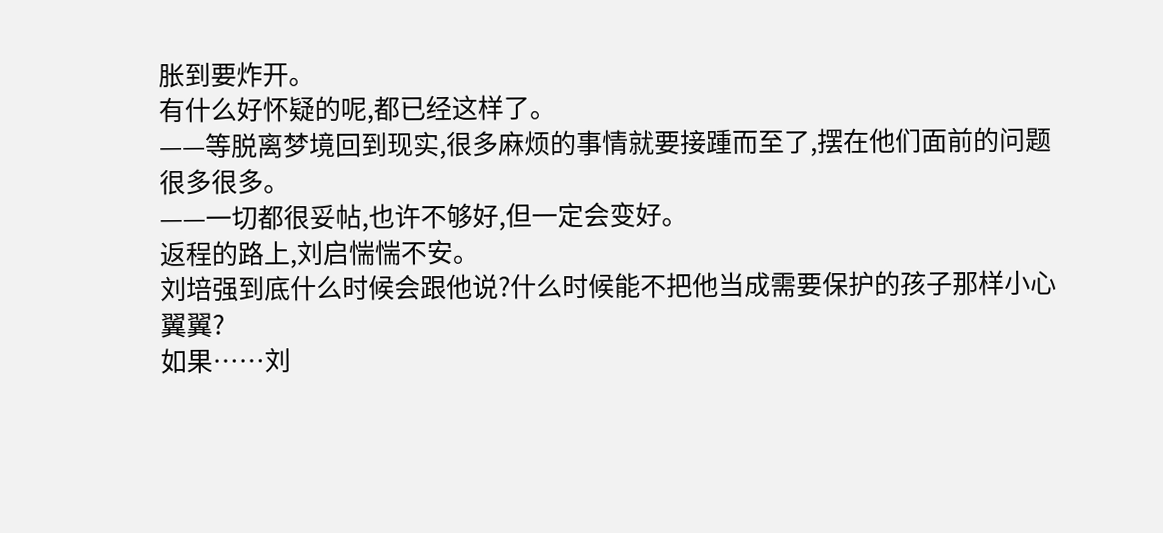胀到要炸开。
有什么好怀疑的呢,都已经这样了。
——等脱离梦境回到现实,很多麻烦的事情就要接踵而至了,摆在他们面前的问题很多很多。
——一切都很妥帖,也许不够好,但一定会变好。
返程的路上,刘启惴惴不安。
刘培强到底什么时候会跟他说?什么时候能不把他当成需要保护的孩子那样小心翼翼?
如果……刘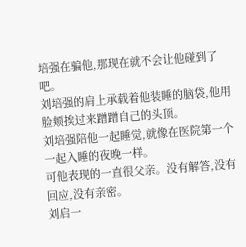培强在骗他,那现在就不会让他碰到了吧。
刘培强的肩上承载着他装睡的脑袋,他用脸颊挨过来蹭蹭自己的头顶。
刘培强陪他一起睡觉,就像在医院第一个一起入睡的夜晚一样。
可他表现的一直很父亲。没有解答,没有回应,没有亲密。
刘启一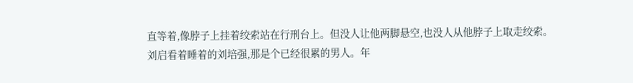直等着,像脖子上挂着绞索站在行刑台上。但没人让他两脚悬空,也没人从他脖子上取走绞索。
刘启看着睡着的刘培强,那是个已经很累的男人。年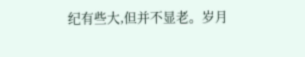纪有些大,但并不显老。岁月